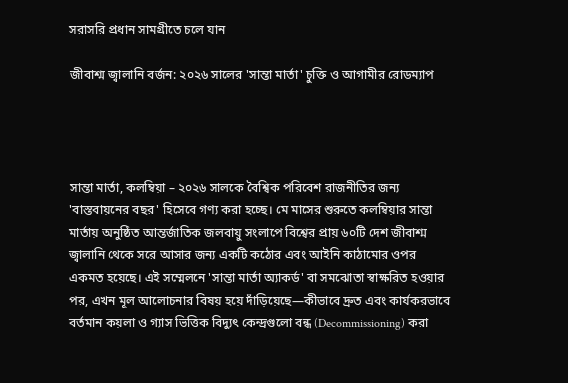সরাসরি প্রধান সামগ্রীতে চলে যান

জীবাশ্ম জ্বালানি বর্জন: ২০২৬ সালের 'সান্তা মার্তা' চুক্তি ও আগামীর রোডম্যাপ




সান্তা মার্তা, কলম্বিয়া – ২০২৬ সালকে বৈশ্বিক পরিবেশ রাজনীতির জন্য 'বাস্তবায়নের বছর' হিসেবে গণ্য করা হচ্ছে। মে মাসের শুরুতে কলম্বিয়ার সান্তা মার্তায় অনুষ্ঠিত আন্তর্জাতিক জলবায়ু সংলাপে বিশ্বের প্রায় ৬০টি দেশ জীবাশ্ম জ্বালানি থেকে সরে আসার জন্য একটি কঠোর এবং আইনি কাঠামোর ওপর একমত হয়েছে। এই সম্মেলনে 'সান্তা মার্তা অ্যাকর্ড' বা সমঝোতা স্বাক্ষরিত হওয়ার পর, এখন মূল আলোচনার বিষয় হয়ে দাঁড়িয়েছে—কীভাবে দ্রুত এবং কার্যকরভাবে বর্তমান কয়লা ও গ্যাস ভিত্তিক বিদ্যুৎ কেন্দ্রগুলো বন্ধ (Decommissioning) করা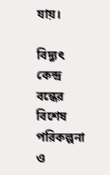যায়।

বিদ্যুৎ কেন্দ্র বন্ধের বিশেষ পরিকল্পনা ও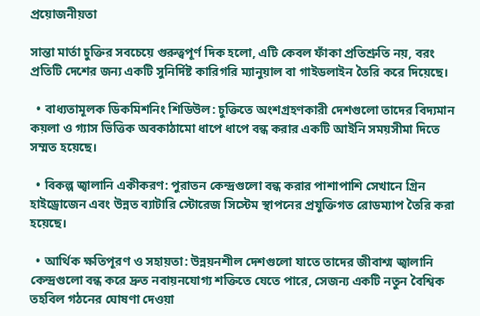প্রয়োজনীয়তা

সান্তা মার্তা চুক্তির সবচেয়ে গুরুত্বপূর্ণ দিক হলো, এটি কেবল ফাঁকা প্রতিশ্রুতি নয়, বরং প্রতিটি দেশের জন্য একটি সুনির্দিষ্ট কারিগরি ম্যানুয়াল বা গাইডলাইন তৈরি করে দিয়েছে।

  • বাধ্যতামূলক ডিকমিশনিং শিডিউল: চুক্তিতে অংশগ্রহণকারী দেশগুলো তাদের বিদ্যমান কয়লা ও গ্যাস ভিত্তিক অবকাঠামো ধাপে ধাপে বন্ধ করার একটি আইনি সময়সীমা দিতে সম্মত হয়েছে।

  • বিকল্প জ্বালানি একীকরণ: পুরাতন কেন্দ্রগুলো বন্ধ করার পাশাপাশি সেখানে গ্রিন হাইড্রোজেন এবং উন্নত ব্যাটারি স্টোরেজ সিস্টেম স্থাপনের প্রযুক্তিগত রোডম্যাপ তৈরি করা হয়েছে।

  • আর্থিক ক্ষতিপূরণ ও সহায়তা: উন্নয়নশীল দেশগুলো যাতে তাদের জীবাশ্ম জ্বালানি কেন্দ্রগুলো বন্ধ করে দ্রুত নবায়নযোগ্য শক্তিতে যেতে পারে, সেজন্য একটি নতুন বৈশ্বিক তহবিল গঠনের ঘোষণা দেওয়া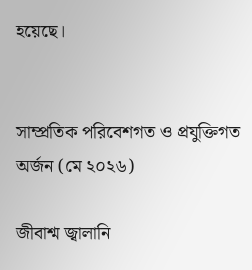হয়েছে।


সাম্প্রতিক পরিবেশগত ও প্রযুক্তিগত অর্জন (মে ২০২৬)

জীবাশ্ম জ্বালানি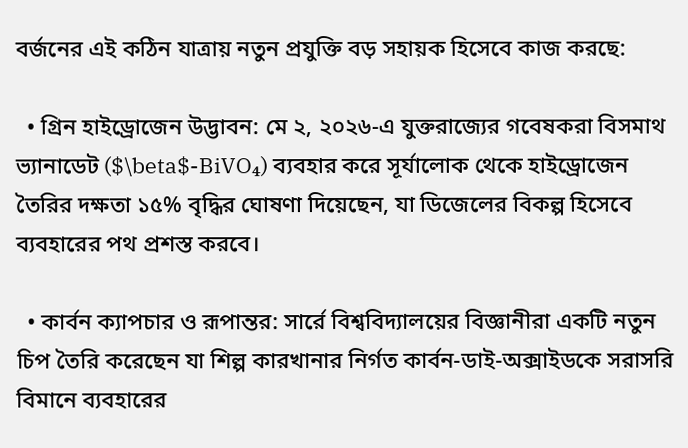বর্জনের এই কঠিন যাত্রায় নতুন প্রযুক্তি বড় সহায়ক হিসেবে কাজ করছে:

  • গ্রিন হাইড্রোজেন উদ্ভাবন: মে ২, ২০২৬-এ যুক্তরাজ্যের গবেষকরা বিসমাথ ভ্যানাডেট ($\beta$-BiVO₄) ব্যবহার করে সূর্যালোক থেকে হাইড্রোজেন তৈরির দক্ষতা ১৫% বৃদ্ধির ঘোষণা দিয়েছেন, যা ডিজেলের বিকল্প হিসেবে ব্যবহারের পথ প্রশস্ত করবে।

  • কার্বন ক্যাপচার ও রূপান্তর: সার্রে বিশ্ববিদ্যালয়ের বিজ্ঞানীরা একটি নতুন চিপ তৈরি করেছেন যা শিল্প কারখানার নির্গত কার্বন-ডাই-অক্সাইডকে সরাসরি বিমানে ব্যবহারের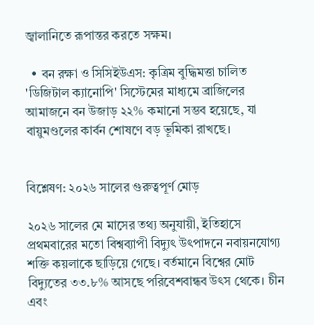জ্বালানিতে রূপান্তর করতে সক্ষম।

  • বন রক্ষা ও সিসিইউএস: কৃত্রিম বুদ্ধিমত্তা চালিত 'ডিজিটাল ক্যানোপি' সিস্টেমের মাধ্যমে ব্রাজিলের আমাজনে বন উজাড় ২২% কমানো সম্ভব হয়েছে, যা বায়ুমণ্ডলের কার্বন শোষণে বড় ভূমিকা রাখছে।


বিশ্লেষণ: ২০২৬ সালের গুরুত্বপূর্ণ মোড়

২০২৬ সালের মে মাসের তথ্য অনুযায়ী, ইতিহাসে প্রথমবারের মতো বিশ্বব্যাপী বিদ্যুৎ উৎপাদনে নবায়নযোগ্য শক্তি কয়লাকে ছাড়িয়ে গেছে। বর্তমানে বিশ্বের মোট বিদ্যুতের ৩৩.৮% আসছে পরিবেশবান্ধব উৎস থেকে। চীন এবং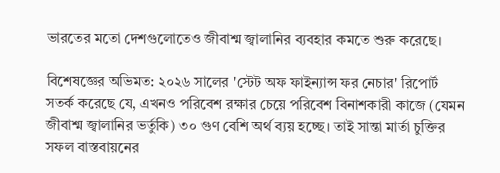ভারতের মতো দেশগুলোতেও জীবাশ্ম জ্বালানির ব্যবহার কমতে শুরু করেছে।

বিশেষজ্ঞের অভিমত: ২০২৬ সালের 'স্টেট অফ ফাইন্যান্স ফর নেচার' রিপোর্ট সতর্ক করেছে যে, এখনও পরিবেশ রক্ষার চেয়ে পরিবেশ বিনাশকারী কাজে (যেমন জীবাশ্ম জ্বালানির ভর্তুকি) ৩০ গুণ বেশি অর্থ ব্যয় হচ্ছে। তাই সান্তা মার্তা চুক্তির সফল বাস্তবায়নের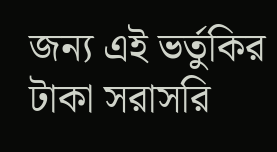জন্য এই ভর্তুকির টাকা সরাসরি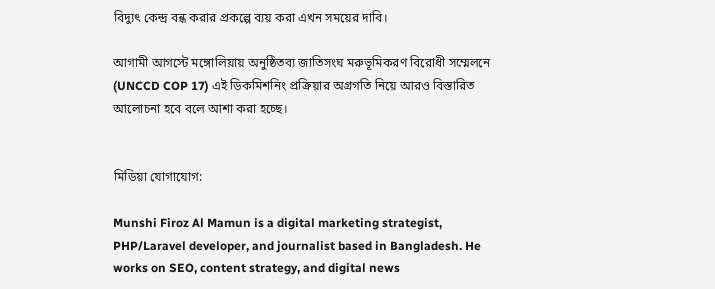বিদ্যুৎ কেন্দ্র বন্ধ করার প্রকল্পে ব্যয় করা এখন সময়ের দাবি।

আগামী আগস্টে মঙ্গোলিয়ায় অনুষ্ঠিতব্য জাতিসংঘ মরুভূমিকরণ বিরোধী সম্মেলনে (UNCCD COP 17) এই ডিকমিশনিং প্রক্রিয়ার অগ্রগতি নিয়ে আরও বিস্তারিত আলোচনা হবে বলে আশা করা হচ্ছে।


মিডিয়া যোগাযোগ:

Munshi Firoz Al Mamun is a digital marketing strategist, PHP/Laravel developer, and journalist based in Bangladesh. He works on SEO, content strategy, and digital news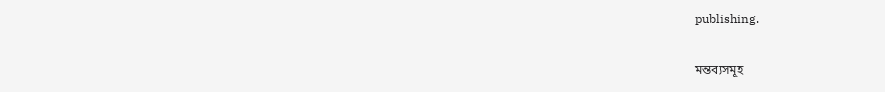publishing.

মন্তব্যসমূহ